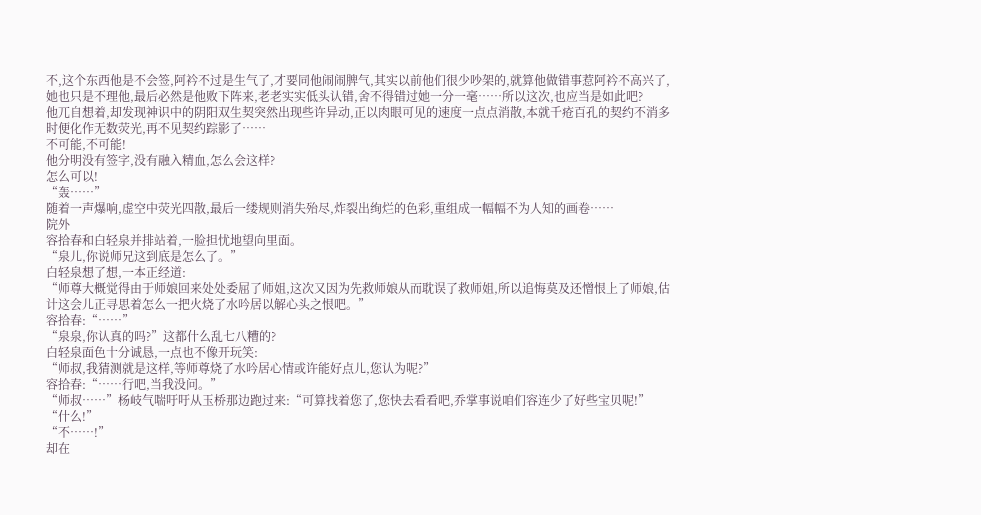不,这个东西他是不会签,阿衿不过是生气了,才要同他闹闹脾气,其实以前他们很少吵架的,就算他做错事惹阿衿不高兴了,她也只是不理他,最后必然是他败下阵来,老老实实低头认错,舍不得错过她一分一毫……所以这次,也应当是如此吧?
他兀自想着,却发现神识中的阴阳双生契突然出现些许异动,正以肉眼可见的速度一点点消散,本就千疮百孔的契约不消多时便化作无数荧光,再不见契约踪影了……
不可能,不可能!
他分明没有签字,没有融入精血,怎么会这样?
怎么可以!
“轰……”
随着一声爆响,虚空中荧光四散,最后一缕规则消失殆尽,炸裂出绚烂的色彩,重组成一幅幅不为人知的画卷……
院外
容拾春和白轻泉并排站着,一脸担忧地望向里面。
“泉儿,你说师兄这到底是怎么了。”
白轻泉想了想,一本正经道:
“师尊大概觉得由于师娘回来处处委屈了师姐,这次又因为先救师娘从而耽误了救师姐,所以追悔莫及还憎恨上了师娘,估计这会儿正寻思着怎么一把火烧了水吟居以解心头之恨吧。”
容拾春:“……”
“泉泉,你认真的吗?”这都什么乱七八糟的?
白轻泉面色十分诚恳,一点也不像开玩笑:
“师叔,我猜测就是这样,等师尊烧了水吟居心情或许能好点儿,您认为呢?”
容拾春:“……行吧,当我没问。”
“师叔……”杨岐气喘吁吁从玉桥那边跑过来:“可算找着您了,您快去看看吧,乔掌事说咱们容连少了好些宝贝呢!”
“什么!”
“不……!”
却在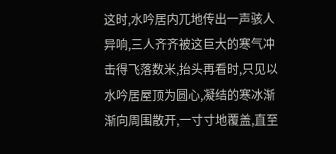这时,水吟居内兀地传出一声骇人异响,三人齐齐被这巨大的寒气冲击得飞落数米,抬头再看时,只见以水吟居屋顶为圆心,凝结的寒冰渐渐向周围散开,一寸寸地覆盖,直至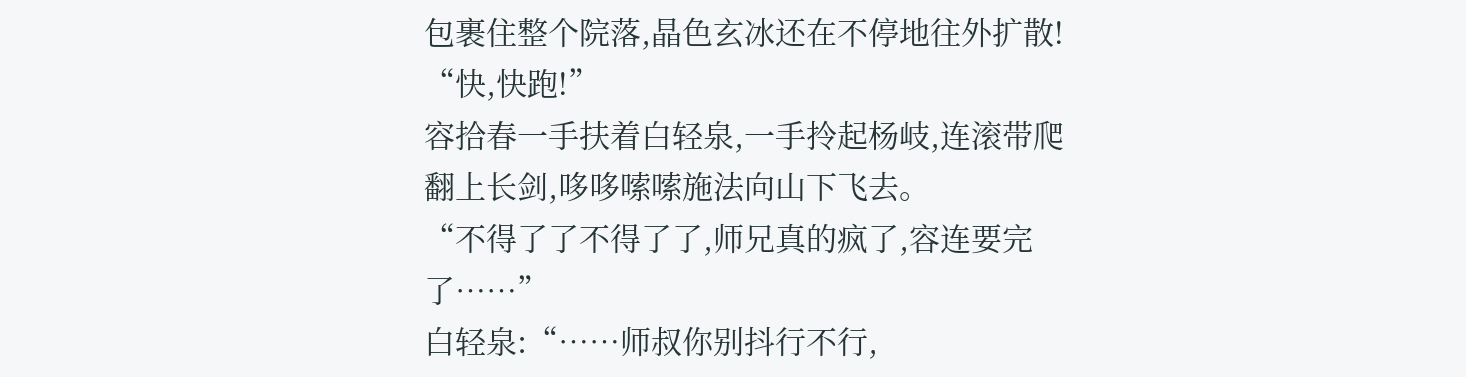包裹住整个院落,晶色玄冰还在不停地往外扩散!
“快,快跑!”
容拾春一手扶着白轻泉,一手拎起杨岐,连滚带爬翻上长剑,哆哆嗦嗦施法向山下飞去。
“不得了了不得了了,师兄真的疯了,容连要完了……”
白轻泉:“……师叔你别抖行不行,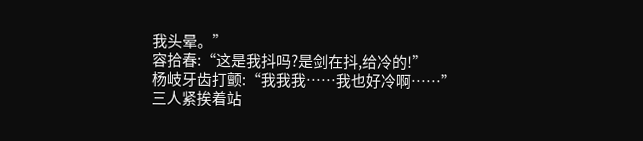我头晕。”
容拾春:“这是我抖吗?是剑在抖,给冷的!”
杨岐牙齿打颤:“我我我……我也好冷啊……”
三人紧挨着站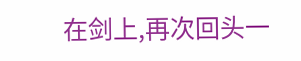在剑上,再次回头一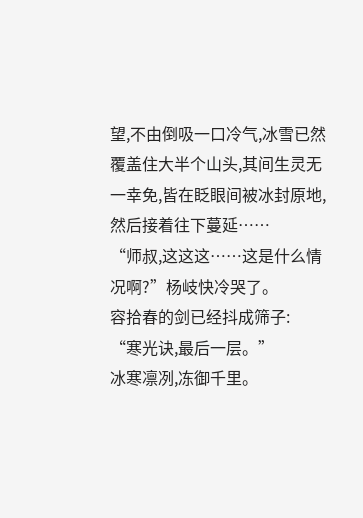望,不由倒吸一口冷气,冰雪已然覆盖住大半个山头,其间生灵无一幸免,皆在眨眼间被冰封原地,然后接着往下蔓延……
“师叔,这这这……这是什么情况啊?”杨岐快冷哭了。
容拾春的剑已经抖成筛子:
“寒光诀,最后一层。”
冰寒凛冽,冻御千里。